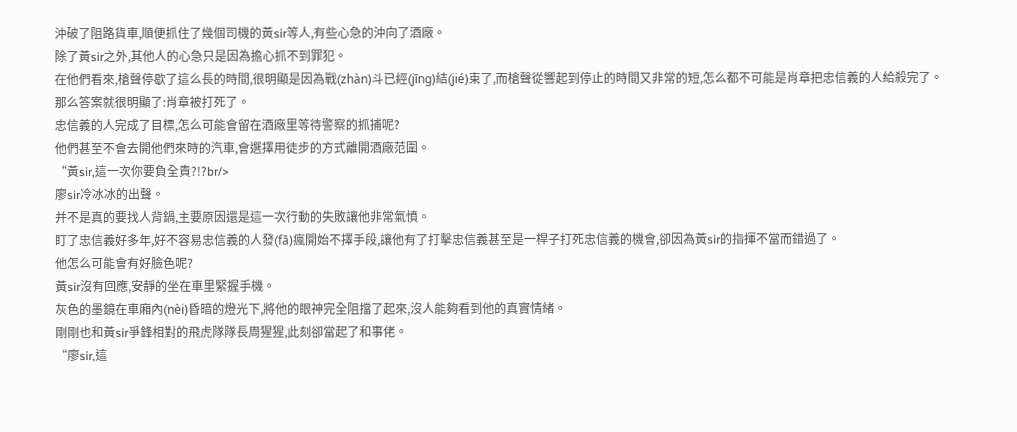沖破了阻路貨車,順便抓住了幾個司機的黃sir等人,有些心急的沖向了酒廠。
除了黃sir之外,其他人的心急只是因為擔心抓不到罪犯。
在他們看來,槍聲停歇了這么長的時間,很明顯是因為戰(zhàn)斗已經(jīng)結(jié)束了,而槍聲從響起到停止的時間又非常的短,怎么都不可能是肖章把忠信義的人給殺完了。
那么答案就很明顯了:肖章被打死了。
忠信義的人完成了目標,怎么可能會留在酒廠里等待警察的抓捕呢?
他們甚至不會去開他們來時的汽車,會選擇用徒步的方式離開酒廠范圍。
“黃sir,這一次你要負全責?!?br/>
廖sir冷冰冰的出聲。
并不是真的要找人背鍋,主要原因還是這一次行動的失敗讓他非常氣憤。
盯了忠信義好多年,好不容易忠信義的人發(fā)瘋開始不擇手段,讓他有了打擊忠信義甚至是一桿子打死忠信義的機會,卻因為黃sir的指揮不當而錯過了。
他怎么可能會有好臉色呢?
黃sir沒有回應,安靜的坐在車里緊握手機。
灰色的墨鏡在車廂內(nèi)昏暗的燈光下,將他的眼神完全阻擋了起來,沒人能夠看到他的真實情緒。
剛剛也和黃sir爭鋒相對的飛虎隊隊長周猩猩,此刻卻當起了和事佬。
“廖sir,這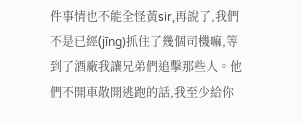件事情也不能全怪黃sir,再說了,我們不是已經(jīng)抓住了幾個司機嘛,等到了酒廠我讓兄弟們追擊那些人。他們不開車散開逃跑的話,我至少給你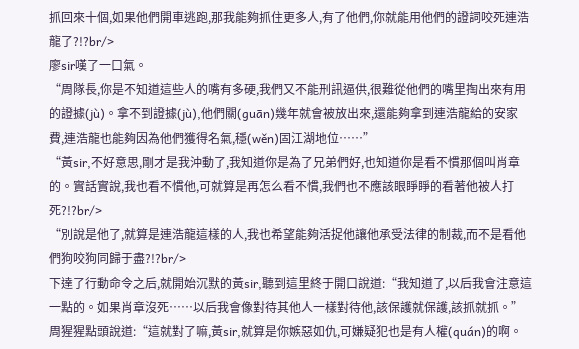抓回來十個,如果他們開車逃跑,那我能夠抓住更多人,有了他們,你就能用他們的證詞咬死連浩龍了?!?br/>
廖sir嘆了一口氣。
“周隊長,你是不知道這些人的嘴有多硬,我們又不能刑訊逼供,很難從他們的嘴里掏出來有用的證據(jù)。拿不到證據(jù),他們關(guān)幾年就會被放出來,還能夠拿到連浩龍給的安家費,連浩龍也能夠因為他們獲得名氣,穩(wěn)固江湖地位……”
“黃sir,不好意思,剛才是我沖動了,我知道你是為了兄弟們好,也知道你是看不慣那個叫肖章的。實話實說,我也看不慣他,可就算是再怎么看不慣,我們也不應該眼睜睜的看著他被人打死?!?br/>
“別說是他了,就算是連浩龍這樣的人,我也希望能夠活捉他讓他承受法律的制裁,而不是看他們狗咬狗同歸于盡?!?br/>
下達了行動命令之后,就開始沉默的黃sir,聽到這里終于開口說道:“我知道了,以后我會注意這一點的。如果肖章沒死……以后我會像對待其他人一樣對待他,該保護就保護,該抓就抓。”
周猩猩點頭說道:“這就對了嘛,黃sir,就算是你嫉惡如仇,可嫌疑犯也是有人權(quán)的啊。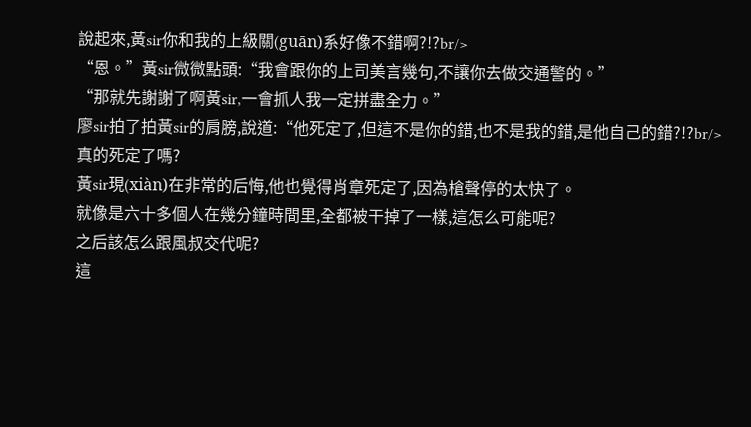說起來,黃sir你和我的上級關(guān)系好像不錯啊?!?br/>
“恩。”黃sir微微點頭:“我會跟你的上司美言幾句,不讓你去做交通警的。”
“那就先謝謝了啊黃sir,一會抓人我一定拼盡全力。”
廖sir拍了拍黃sir的肩膀,說道:“他死定了,但這不是你的錯,也不是我的錯,是他自己的錯?!?br/>
真的死定了嗎?
黃sir現(xiàn)在非常的后悔,他也覺得肖章死定了,因為槍聲停的太快了。
就像是六十多個人在幾分鐘時間里,全都被干掉了一樣,這怎么可能呢?
之后該怎么跟風叔交代呢?
這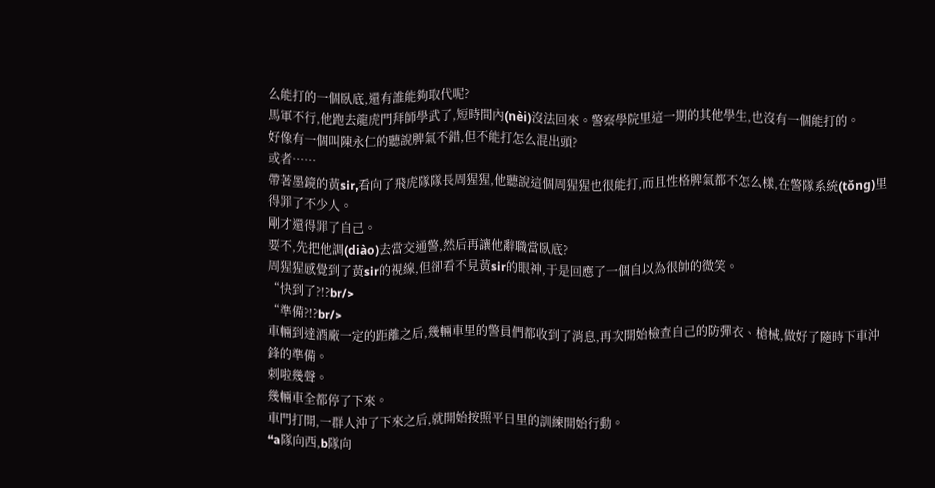么能打的一個臥底,還有誰能夠取代呢?
馬軍不行,他跑去龍虎門拜師學武了,短時間內(nèi)沒法回來。警察學院里這一期的其他學生,也沒有一個能打的。
好像有一個叫陳永仁的聽說脾氣不錯,但不能打怎么混出頭?
或者……
帶著墨鏡的黃sir,看向了飛虎隊隊長周猩猩,他聽說這個周猩猩也很能打,而且性格脾氣都不怎么樣,在警隊系統(tǒng)里得罪了不少人。
剛才還得罪了自己。
要不,先把他調(diào)去當交通警,然后再讓他辭職當臥底?
周猩猩感覺到了黃sir的視線,但卻看不見黃sir的眼神,于是回應了一個自以為很帥的微笑。
“快到了?!?br/>
“準備?!?br/>
車輛到達酒廠一定的距離之后,幾輛車里的警員們都收到了消息,再次開始檢查自己的防彈衣、槍械,做好了隨時下車沖鋒的準備。
刺啦幾聲。
幾輛車全都停了下來。
車門打開,一群人沖了下來之后,就開始按照平日里的訓練開始行動。
“a隊向西,b隊向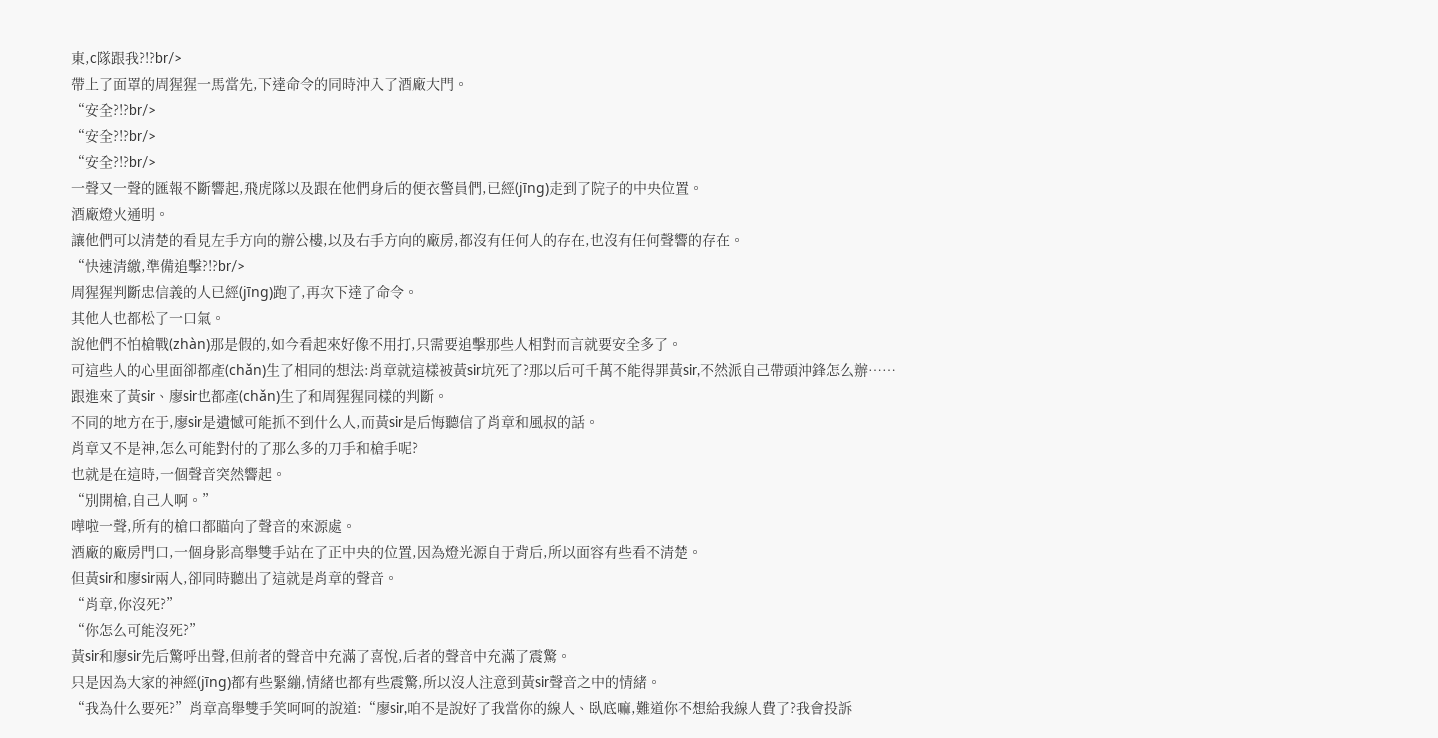東,c隊跟我?!?br/>
帶上了面罩的周猩猩一馬當先,下達命令的同時沖入了酒廠大門。
“安全?!?br/>
“安全?!?br/>
“安全?!?br/>
一聲又一聲的匯報不斷響起,飛虎隊以及跟在他們身后的便衣警員們,已經(jīng)走到了院子的中央位置。
酒廠燈火通明。
讓他們可以清楚的看見左手方向的辦公樓,以及右手方向的廠房,都沒有任何人的存在,也沒有任何聲響的存在。
“快速清繳,準備追擊?!?br/>
周猩猩判斷忠信義的人已經(jīng)跑了,再次下達了命令。
其他人也都松了一口氣。
說他們不怕槍戰(zhàn)那是假的,如今看起來好像不用打,只需要追擊那些人相對而言就要安全多了。
可這些人的心里面卻都產(chǎn)生了相同的想法:肖章就這樣被黃sir坑死了?那以后可千萬不能得罪黃sir,不然派自己帶頭沖鋒怎么辦……
跟進來了黃sir、廖sir也都產(chǎn)生了和周猩猩同樣的判斷。
不同的地方在于,廖sir是遺憾可能抓不到什么人,而黃sir是后悔聽信了肖章和風叔的話。
肖章又不是神,怎么可能對付的了那么多的刀手和槍手呢?
也就是在這時,一個聲音突然響起。
“別開槍,自己人啊。”
嘩啦一聲,所有的槍口都瞄向了聲音的來源處。
酒廠的廠房門口,一個身影高舉雙手站在了正中央的位置,因為燈光源自于背后,所以面容有些看不清楚。
但黃sir和廖sir兩人,卻同時聽出了這就是肖章的聲音。
“肖章,你沒死?”
“你怎么可能沒死?”
黃sir和廖sir先后驚呼出聲,但前者的聲音中充滿了喜悅,后者的聲音中充滿了震驚。
只是因為大家的神經(jīng)都有些緊繃,情緒也都有些震驚,所以沒人注意到黃sir聲音之中的情緒。
“我為什么要死?”肖章高舉雙手笑呵呵的說道:“廖sir,咱不是說好了我當你的線人、臥底嘛,難道你不想給我線人費了?我會投訴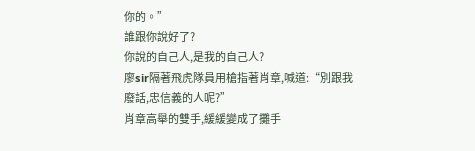你的。”
誰跟你說好了?
你說的自己人,是我的自己人?
廖sir隔著飛虎隊員用槍指著肖章,喊道:“別跟我廢話,忠信義的人呢?”
肖章高舉的雙手,緩緩變成了攤手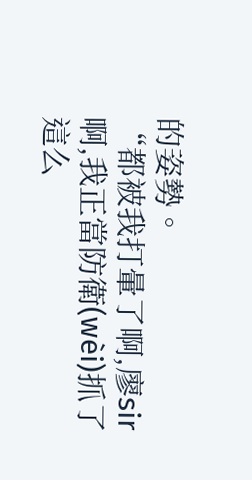的姿勢。
“都被我打暈了啊,廖sir啊,我正當防衛(wèi)抓了這么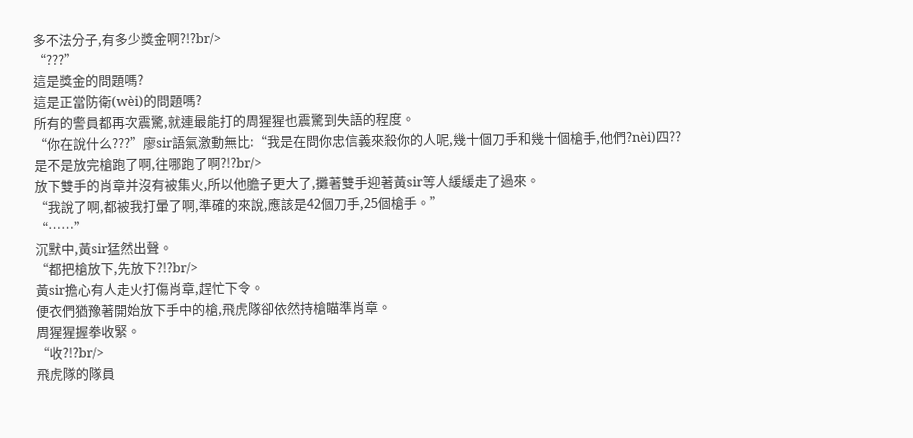多不法分子,有多少獎金啊?!?br/>
“???”
這是獎金的問題嗎?
這是正當防衛(wèi)的問題嗎?
所有的警員都再次震驚,就連最能打的周猩猩也震驚到失語的程度。
“你在說什么???”廖sir語氣激動無比:“我是在問你忠信義來殺你的人呢,幾十個刀手和幾十個槍手,他們?nèi)四??是不是放完槍跑了啊,往哪跑了啊?!?br/>
放下雙手的肖章并沒有被集火,所以他膽子更大了,攤著雙手迎著黃sir等人緩緩走了過來。
“我說了啊,都被我打暈了啊,準確的來說,應該是42個刀手,25個槍手。”
“……”
沉默中,黃sir猛然出聲。
“都把槍放下,先放下?!?br/>
黃sir擔心有人走火打傷肖章,趕忙下令。
便衣們猶豫著開始放下手中的槍,飛虎隊卻依然持槍瞄準肖章。
周猩猩握拳收緊。
“收?!?br/>
飛虎隊的隊員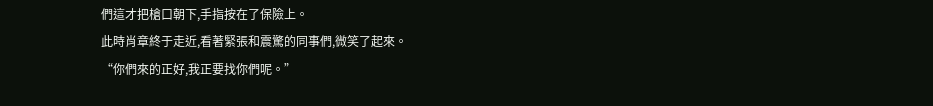們這才把槍口朝下,手指按在了保險上。
此時肖章終于走近,看著緊張和震驚的同事們,微笑了起來。
“你們來的正好,我正要找你們呢。”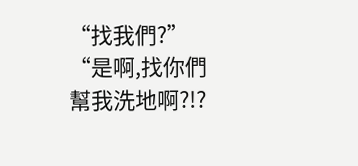“找我們?”
“是啊,找你們幫我洗地啊?!?